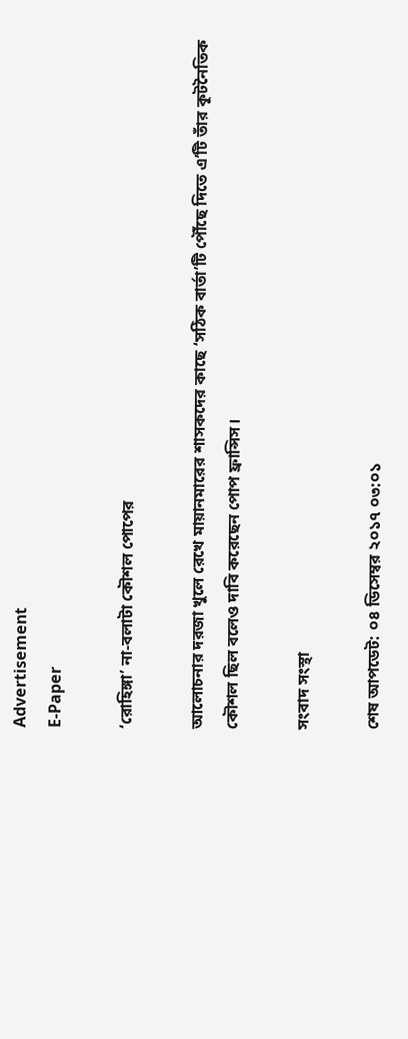Advertisement
E-Paper

‘রোহিঙ্গা’ না-বলাটা কৌশল পোপের

আলোচনার দরজা খুলে রেখে মায়ানমারের শাসকদের কাছে ‘সঠিক বার্তা’টি পৌঁছে দিতে এ’টি তাঁর কূটনৈতিক কৌশল ছিল বলেও দাবি করেছেন পোপ ফ্রান্সিস।

সংবাদ সংস্থা

শেষ আপডেট: ০৪ ডিসেম্বর ২০১৭ ০৩:০১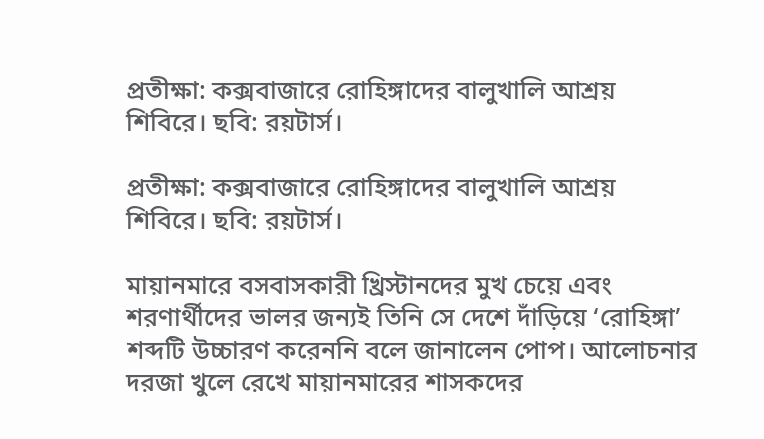প্রতীক্ষা: কক্সবাজারে রোহিঙ্গাদের বালুখালি আশ্রয় শিবিরে। ছবি: রয়টার্স।

প্রতীক্ষা: কক্সবাজারে রোহিঙ্গাদের বালুখালি আশ্রয় শিবিরে। ছবি: রয়টার্স।

মায়ানমারে বসবাসকারী খ্রিস্টানদের মুখ চেয়ে এবং শরণার্থীদের ভালর জন্যই তিনি সে দেশে দাঁড়িয়ে ‘রোহিঙ্গা’ শব্দটি উচ্চারণ করেননি বলে জানালেন পোপ। আলোচনার দরজা খুলে রেখে মায়ানমারের শাসকদের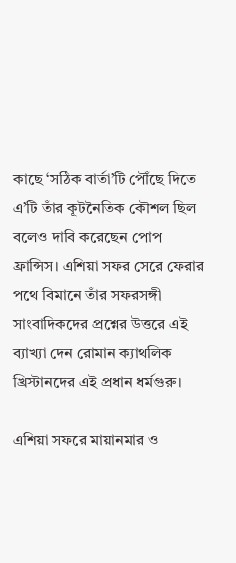কাছে ‘সঠিক বার্তা’টি পৌঁছে দিতে এ’টি তাঁর কূটনৈতিক কৌশল ছিল বলেও দাবি করেছেন পোপ ফ্রান্সিস। এশিয়া সফর সেরে ফেরার পথে বিমানে তাঁর সফরসঙ্গী সাংবাদিকদের প্রশ্নের উত্তরে এই ব্যাখ্যা দেন রোমান ক্যাথলিক খ্রিস্টানদের এই প্রধান ধর্মগুরু।

এশিয়া সফরে মায়ানমার ও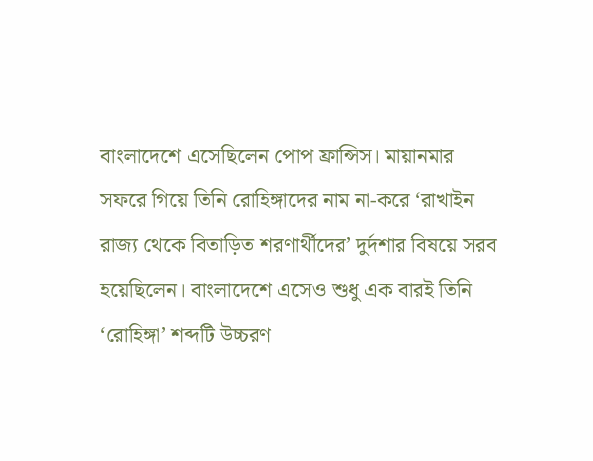বাংলাদেশে এসেছিলেন পোপ ফ্রান্সিস। মায়ানমার সফরে গিয়ে তিনি রোহিঙ্গাদের নাম না-করে ‘রাখাইন রাজ্য থেকে বিতাড়িত শরণার্থীদের’ দুর্দশার বিষয়ে সরব হয়েছিলেন। বাংলাদেশে এসেও শুধু এক বারই তিনি ‘রোহিঙ্গা’ শব্দটি উচ্চরণ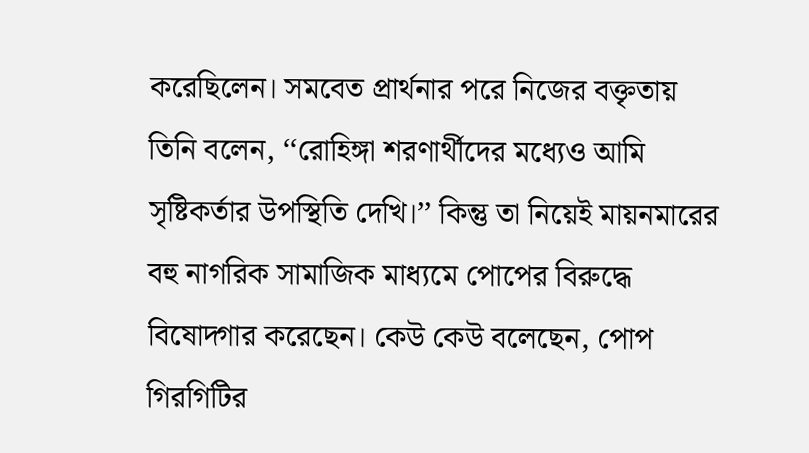করেছিলেন। সমবেত প্রার্থনার পরে নিজের বক্তৃতায় তিনি বলেন, ‘‘রোহিঙ্গা শরণার্থীদের মধ্যেও আমি সৃষ্টিকর্তার উপস্থিতি দেখি।’’ কিন্তু তা নিয়েই মায়নমারের বহু নাগরিক সামাজিক মাধ্যমে পোপের বিরুদ্ধে বিষোদ্গার করেছেন। কেউ কেউ বলেছেন, পোপ গিরগিটির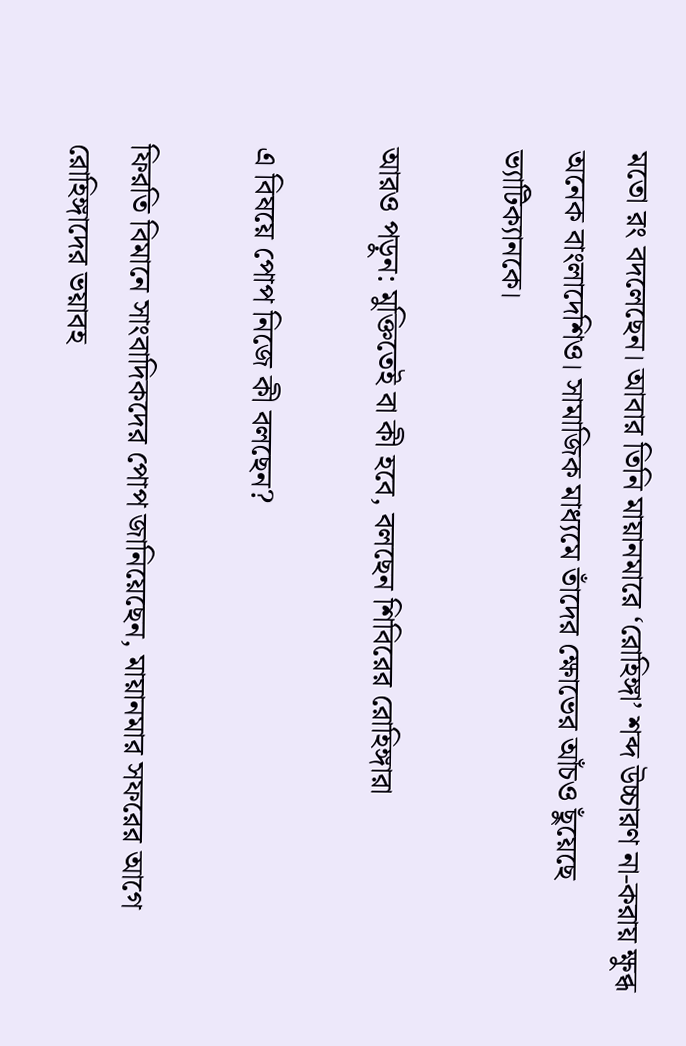মতো র‌ং বদলেছেন। আবার তিনি মায়ানমারে ‘রোহিঙ্গা’ শব্দ উচ্চারণ না-করায় ক্ষুব্ধ অনেক বাংলাদেশিও। সামাজিক মাধ্যমে তাঁদের ক্ষোভের আঁচও ছুঁয়েছে ভ্যাটিক্যানকে।

আরও পড়ুন: মুক্তিতেই বা কী হবে, বলছেন শিবিরের রোহিঙ্গারা

এ বিষয়ে পোপ নিজে কী বলছেন?

ফিরতি বিমানে সাংবাদিকদের পোপ জানিয়েছেন, মায়ানমার সফরের আগে রোহিঙ্গাদের ভয়াবহ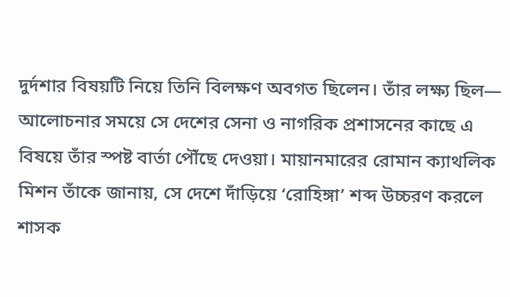দুর্দশার বিষয়টি নিয়ে তিনি বিলক্ষণ অবগত ছিলেন। তাঁর লক্ষ্য ছিল— আলোচনার সময়ে সে দেশের সেনা ও নাগরিক প্রশাসনের কাছে এ বিষয়ে তাঁর স্পষ্ট বার্তা পৌঁছে দেওয়া। মায়ানমারের রোমান ক্যাথলিক মিশন তাঁকে জানায়, সে দেশে দাঁড়িয়ে ‘রোহিঙ্গা’ শব্দ উচ্চরণ করলে শাসক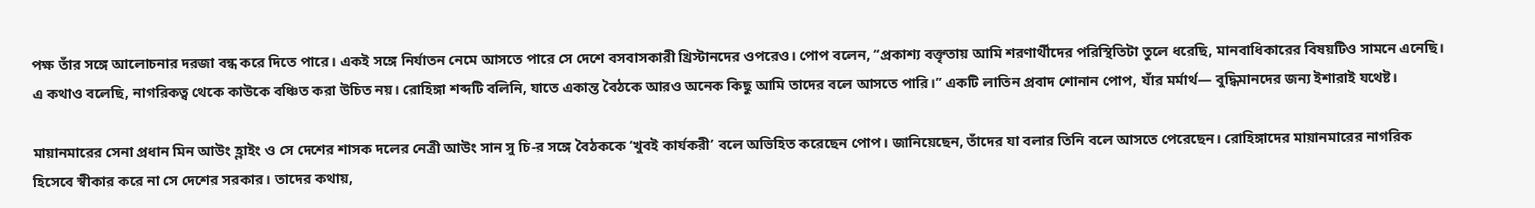পক্ষ তাঁর সঙ্গে আলোচনার দরজা বন্ধ করে দিতে পারে। একই সঙ্গে নির্যাতন নেমে আসতে পারে সে দেশে বসবাসকারী খ্রিস্টানদের ওপরেও। পোপ বলেন, ‘‘প্রকাশ্য বক্তৃতায় আমি শরণার্থীদের পরিস্থিতিটা তুলে ধরেছি, মানবাধিকারের বিষয়টিও সামনে এনেছি। এ কথাও বলেছি, নাগরিকত্ব থেকে কাউকে বঞ্চিত করা উচিত নয়। রোহিঙ্গা শব্দটি বলিনি, যাতে একান্ত বৈঠকে আরও অনেক কিছু আমি তাদের বলে আসতে পারি।’’ একটি লাতিন প্রবাদ শোনান পোপ, যাঁর মর্মার্থ— বুদ্ধিমানদের জন্য ইশারাই যথেষ্ট।

মায়ানমারের সেনা প্রধান মিন আউং হ্লাইং ও সে দেশের শাসক দলের নেত্রী আউং সান সু চি-র সঙ্গে বৈঠককে ‘খুবই কার্যকরী’ বলে অভিহিত করেছেন পোপ। জানিয়েছেন, তাঁদের যা বলার তিনি বলে আসতে পেরেছেন। রোহিঙ্গাদের মায়ানমারের নাগরিক হিসেবে স্বীকার করে না সে দেশের সরকার। তাদের কথায়,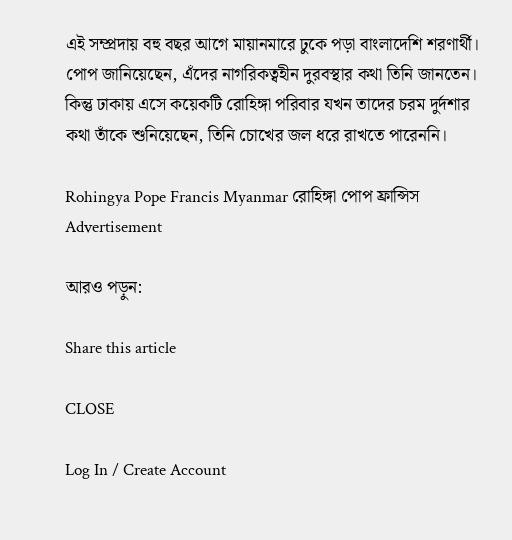এই সম্প্রদায় বহু বছর আগে মায়ানমারে ঢুকে পড়া বাংলাদেশি শরণার্থী। পোপ জানিয়েছেন, এঁদের নাগরিকত্বহীন দুরবস্থার কথা তিনি জানতেন। কিন্তু ঢাকায় এসে কয়েকটি রোহিঙ্গা পরিবার যখন তাদের চরম দুর্দশার কথা তাঁকে শুনিয়েছেন, তিনি চোখের জল ধরে রাখতে পারেননি।

Rohingya Pope Francis Myanmar রোহিঙ্গা পোপ ফ্রান্সিস
Advertisement

আরও পড়ুন:

Share this article

CLOSE

Log In / Create Account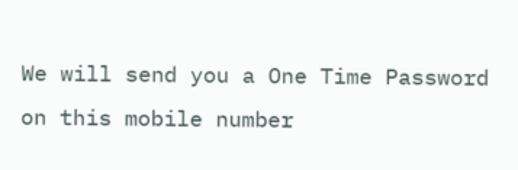We will send you a One Time Password on this mobile number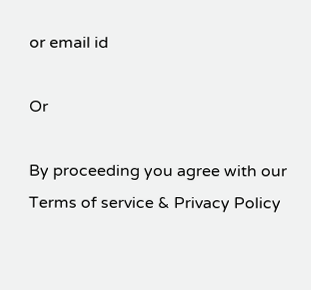or email id

Or

By proceeding you agree with our Terms of service & Privacy Policy